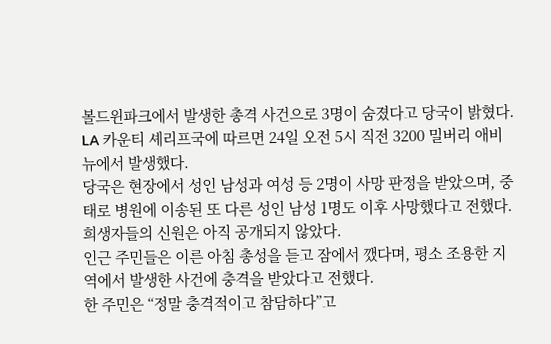볼드윈파크에서 발생한 총격 사건으로 3명이 숨졌다고 당국이 밝혔다.
LA 카운티 셰리프국에 따르면 24일 오전 5시 직전 3200 밀버리 애비뉴에서 발생했다.
당국은 현장에서 성인 남성과 여성 등 2명이 사망 판정을 받았으며, 중태로 병원에 이송된 또 다른 성인 남성 1명도 이후 사망했다고 전했다.
희생자들의 신원은 아직 공개되지 않았다.
인근 주민들은 이른 아침 총성을 듣고 잠에서 깼다며, 평소 조용한 지역에서 발생한 사건에 충격을 받았다고 전했다.
한 주민은 “정말 충격적이고 참담하다”고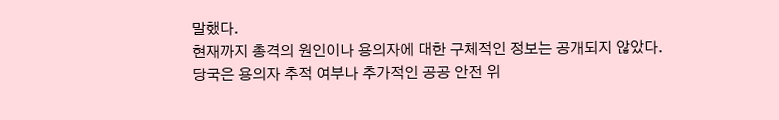말했다.
현재까지 총격의 원인이나 용의자에 대한 구체적인 정보는 공개되지 않았다.
당국은 용의자 추적 여부나 추가적인 공공 안전 위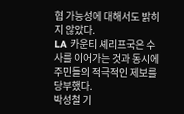협 가능성에 대해서도 밝히지 않았다.
LA 카운티 셰리프국은 수사를 이어가는 것과 동시에 주민들의 적극적인 제보를 당부했다.
박성철 기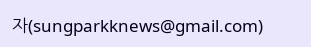자(sungparkknews@gmail.com)